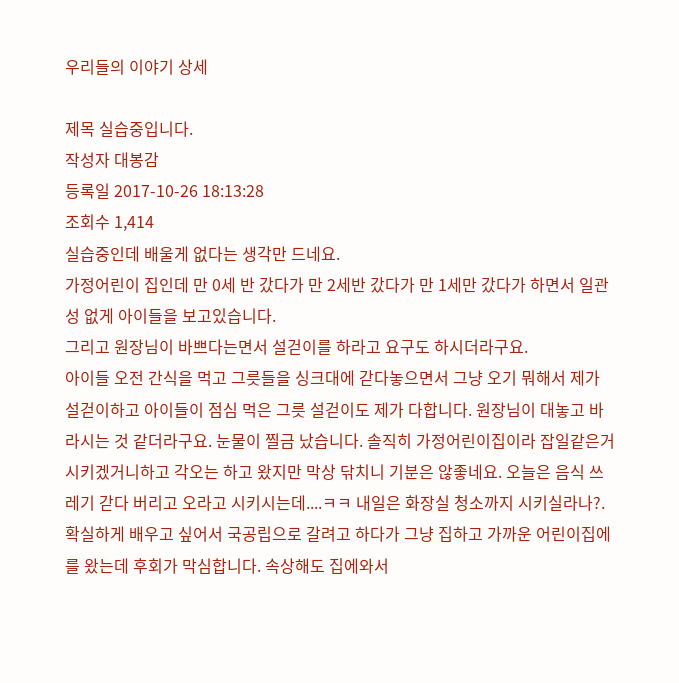우리들의 이야기 상세

제목 실습중입니다.
작성자 대봉감
등록일 2017-10-26 18:13:28
조회수 1,414
실습중인데 배울게 없다는 생각만 드네요.
가정어린이 집인데 만 0세 반 갔다가 만 2세반 갔다가 만 1세만 갔다가 하면서 일관성 없게 아이들을 보고있습니다.
그리고 원장님이 바쁘다는면서 설걷이를 하라고 요구도 하시더라구요.
아이들 오전 간식을 먹고 그릇들을 싱크대에 갇다놓으면서 그냥 오기 뭐해서 제가 설걷이하고 아이들이 점심 먹은 그릇 설걷이도 제가 다합니다. 원장님이 대놓고 바라시는 것 같더라구요. 눈물이 찔금 났습니다. 솔직히 가정어린이집이라 잡일같은거 시키겠거니하고 각오는 하고 왔지만 막상 닦치니 기분은 않좋네요. 오늘은 음식 쓰레기 갇다 버리고 오라고 시키시는데....ㅋㅋ 내일은 화장실 청소까지 시키실라나?. 확실하게 배우고 싶어서 국공립으로 갈려고 하다가 그냥 집하고 가까운 어린이집에를 왔는데 후회가 막심합니다. 속상해도 집에와서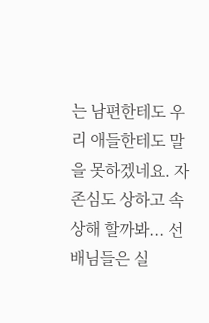는 남편한테도 우리 애들한테도 말을 못하겠네요. 자존심도 상하고 속상해 할까봐... 선배님들은 실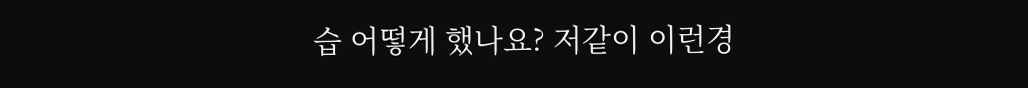습 어떻게 했나요? 저같이 이런경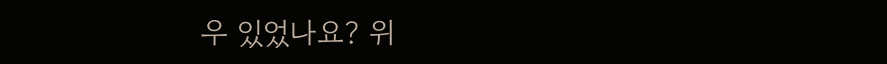우 있었나요? 위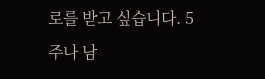로를 받고 싶습니다. 5주나 남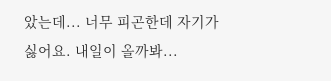았는데... 너무 피곤한데 자기가 싫어요. 내일이 올까봐...